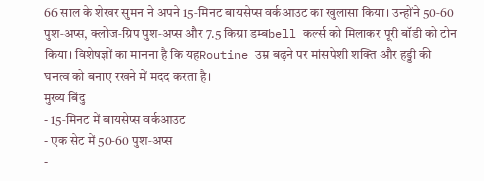66 साल के शेखर सुमन ने अपने 15‑मिनट बायसेप्स वर्कआउट का खुलासा किया। उन्होंने 50‑60 पुश‑अप्स, क्लोज‑ग्रिप पुश‑अप्स और 7.5 किग्रा डम्बbell कर्ल्स को मिलाकर पूरी बॉडी को टोन किया। विशेषज्ञों का मानना है कि यहRoutine उम्र बढ़ने पर मांसपेशी शक्ति और हड्डी की घनत्व को बनाए रखने में मदद करता है।
मुख्य बिंदु
- 15‑मिनट में बायसेप्स वर्कआउट
- एक सेट में 50‑60 पुश‑अप्स
-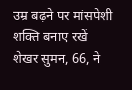उम्र बढ़ने पर मांसपेशी शक्ति बनाए रखें
शेखर सुमन, 66, ने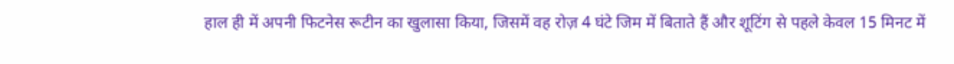हाल ही में अपनी फिटनेस रूटीन का खुलासा किया, जिसमें वह रोज़ 4 घंटे जिम में बिताते हैं और शूटिंग से पहले केवल 15 मिनट में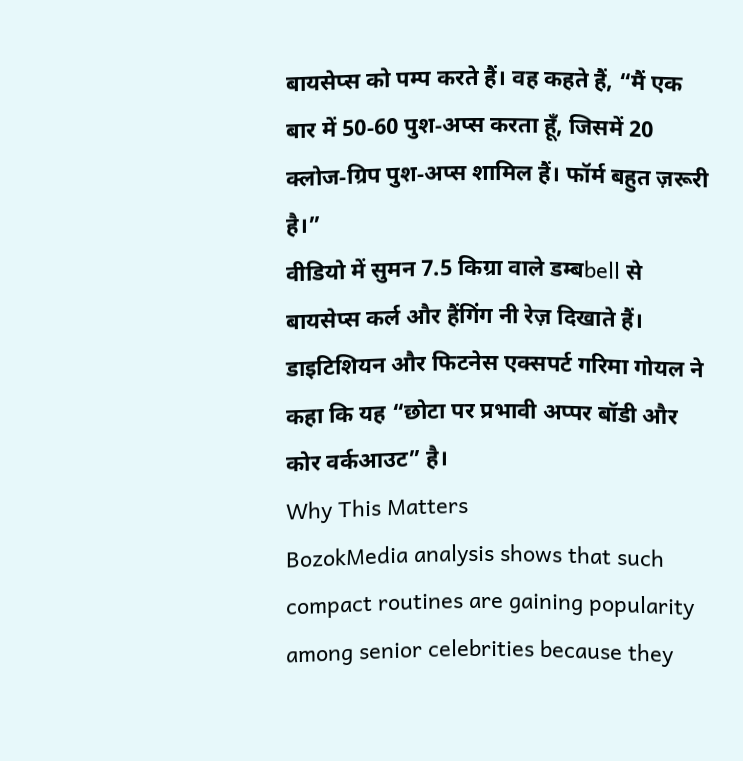बायसेप्स को पम्प करते हैं। वह कहते हैं, “मैं एक बार में 50‑60 पुश‑अप्स करता हूँ, जिसमें 20 क्लोज‑ग्रिप पुश‑अप्स शामिल हैं। फॉर्म बहुत ज़रूरी है।”
वीडियो में सुमन 7.5 किग्रा वाले डम्बbell से बायसेप्स कर्ल और हैंगिंग नी रेज़ दिखाते हैं। डाइटिशियन और फिटनेस एक्सपर्ट गरिमा गोयल ने कहा कि यह “छोटा पर प्रभावी अप्पर बॉडी और कोर वर्कआउट” है।
Why This Matters
BozokMedia analysis shows that such compact routines are gaining popularity among senior celebrities because they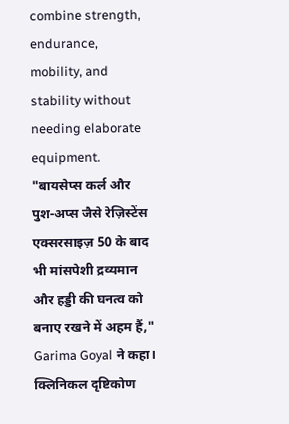combine strength, endurance, mobility, and stability without needing elaborate equipment.
"बायसेप्स कर्ल और पुश‑अप्स जैसे रेज़िस्टेंस एक्सरसाइज़ 50 के बाद भी मांसपेशी द्रव्यमान और हड्डी की घनत्व को बनाए रखने में अहम हैं," Garima Goyal ने कहा।
क्लिनिकल दृष्टिकोण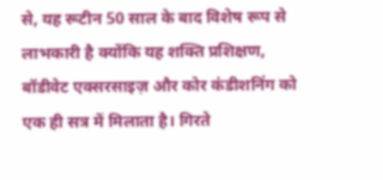से, यह रूटीन 50 साल के बाद विशेष रूप से लाभकारी है क्योंकि यह शक्ति प्रशिक्षण, बॉडीवेट एक्सरसाइज़ और कोर कंडीशनिंग को एक ही सत्र में मिलाता है। गिरते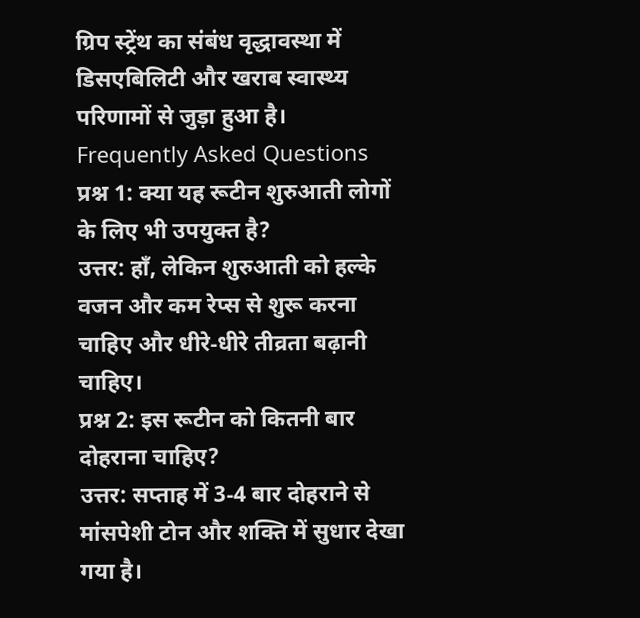ग्रिप स्ट्रेंथ का संबंध वृद्धावस्था में डिसएबिलिटी और खराब स्वास्थ्य परिणामों से जुड़ा हुआ है।
Frequently Asked Questions
प्रश्न 1: क्या यह रूटीन शुरुआती लोगों के लिए भी उपयुक्त है?
उत्तर: हाँ, लेकिन शुरुआती को हल्के वजन और कम रेप्स से शुरू करना चाहिए और धीरे‑धीरे तीव्रता बढ़ानी चाहिए।
प्रश्न 2: इस रूटीन को कितनी बार दोहराना चाहिए?
उत्तर: सप्ताह में 3‑4 बार दोहराने से मांसपेशी टोन और शक्ति में सुधार देखा गया है।